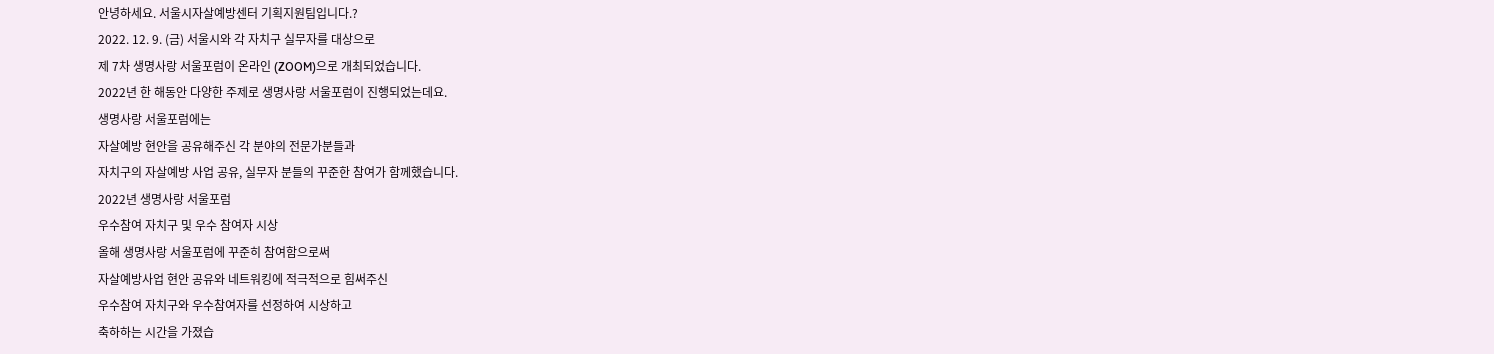안녕하세요. 서울시자살예방센터 기획지원팀입니다.?
2022. 12. 9. (금) 서울시와 각 자치구 실무자를 대상으로
제 7차 생명사랑 서울포럼이 온라인 (ZOOM)으로 개최되었습니다.
2022년 한 해동안 다양한 주제로 생명사랑 서울포럼이 진행되었는데요.
생명사랑 서울포럼에는
자살예방 현안을 공유해주신 각 분야의 전문가분들과
자치구의 자살예방 사업 공유, 실무자 분들의 꾸준한 참여가 함께했습니다.
2022년 생명사랑 서울포럼
우수참여 자치구 및 우수 참여자 시상
올해 생명사랑 서울포럼에 꾸준히 참여함으로써
자살예방사업 현안 공유와 네트워킹에 적극적으로 힘써주신
우수참여 자치구와 우수참여자를 선정하여 시상하고
축하하는 시간을 가졌습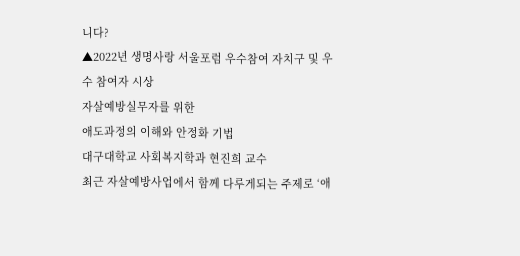니다?
▲2022년 생명사랑 서울포럼 우수참여 자치구 및 우수 참여자 시상
자살예방실무자를 위한
애도과정의 이해와 안정화 기법
대구대학교 사회복지학과 현진희 교수
최근 자살예방사업에서 함께 다루게되는 주제로 ‘애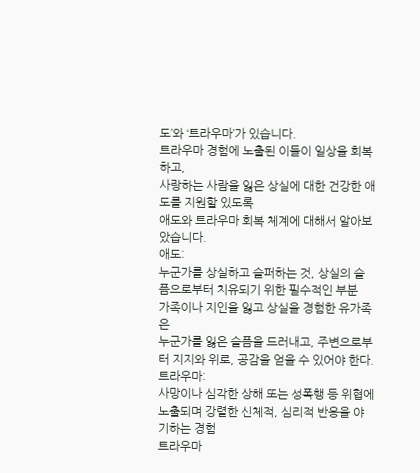도’와 ‘트라우마’가 있습니다.
트라우마 경험에 노출된 이들이 일상을 회복하고,
사랑하는 사람을 잃은 상실에 대한 건강한 애도를 지원할 있도록
애도와 트라우마 회복 체계에 대해서 알아보았습니다.
애도:
누군가를 상실하고 슬퍼하는 것, 상실의 슬픔으로부터 치유되기 위한 필수적인 부분
가족이나 지인을 잃고 상실을 경험한 유가족은
누군가를 잃은 슬픔을 드러내고, 주변으로부터 지지와 위로, 공감을 얻을 수 있어야 한다.
트라우마:
사망이나 심각한 상해 또는 성폭행 등 위협에 노출되며 강렬한 신체적, 심리적 반응을 야기하는 경험
트라우마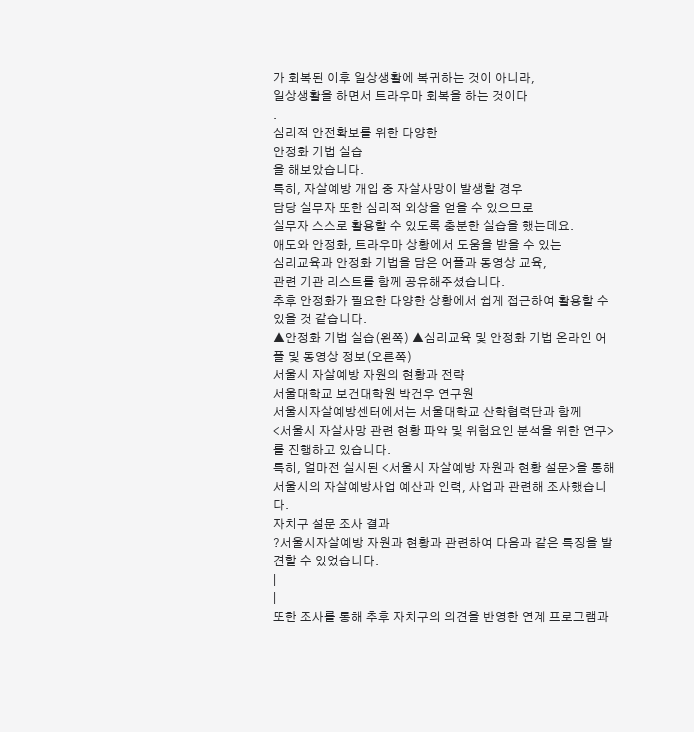가 회복된 이후 일상생활에 복귀하는 것이 아니라,
일상생활을 하면서 트라우마 회복을 하는 것이다
.
심리적 안전확보를 위한 다양한
안정화 기법 실습
을 해보았습니다.
특히, 자살예방 개입 중 자살사망이 발생할 경우
담당 실무자 또한 심리적 외상을 얻을 수 있으므로
실무자 스스로 활용할 수 있도록 충분한 실습을 했는데요.
애도와 안정화, 트라우마 상황에서 도움을 받을 수 있는
심리교육과 안정화 기법을 담은 어플과 동영상 교육,
관련 기관 리스트를 함께 공유해주셨습니다.
추후 안정화가 필요한 다양한 상황에서 쉽게 접근하여 활용할 수 있을 것 같습니다.
▲안정화 기법 실습(왼쪽) ▲심리교육 및 안정화 기법 온라인 어플 및 동영상 정보(오른쪽)
서울시 자살예방 자원의 현황과 전략
서울대학교 보건대학원 박건우 연구원
서울시자살예방센터에서는 서울대학교 산학협력단과 함께
<서울시 자살사망 관련 현황 파악 및 위험요인 분석을 위한 연구>를 진행하고 있습니다.
특히, 얼마전 실시된 <서울시 자살예방 자원과 현황 설문>을 통해
서울시의 자살예방사업 예산과 인력, 사업과 관련해 조사했습니다.
자치구 설문 조사 결과
?서울시자살예방 자원과 현황과 관련하여 다음과 같은 특징을 발견할 수 있었습니다.
|
|
또한 조사를 통해 추후 자치구의 의견을 반영한 연계 프로그램과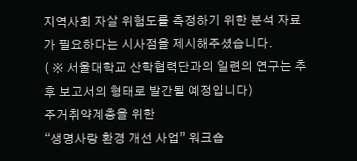지역사회 자살 위험도를 측정하기 위한 분석 자료가 필요하다는 시사점을 제시해주셨습니다.
( ※ 서울대학교 산학협력단과의 일련의 연구는 추후 보고서의 형태로 발간될 예정입니다)
주거취약계층을 위한
“생명사랑 환경 개선 사업” 워크숍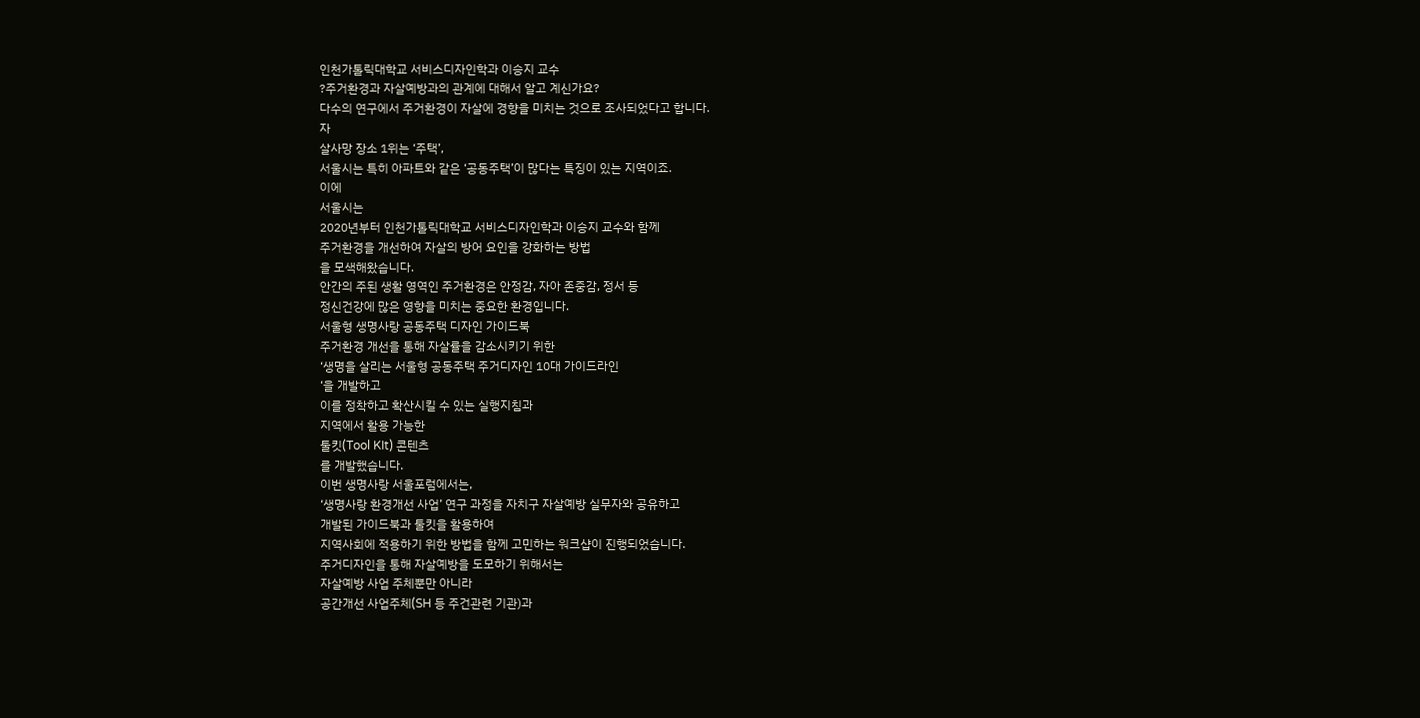인천가톨릭대학교 서비스디자인학과 이승지 교수
?주거환경과 자살예방과의 관계에 대해서 알고 계신가요?
다수의 연구에서 주거환경이 자살에 경향을 미치는 것으로 조사되었다고 합니다.
자
살사망 장소 1위는 ‘주택’,
서울시는 특히 아파트와 같은 ‘공동주택’이 많다는 특징이 있는 지역이죠.
이에
서울시는
2020년부터 인천가톨릭대학교 서비스디자인학과 이승지 교수와 함께
주거환경을 개선하여 자살의 방어 요인을 강화하는 방법
을 모색해왔습니다.
안간의 주된 생활 영역인 주거환경은 안정감, 자아 존중감, 정서 등
정신건강에 많은 영향을 미치는 중요한 환경입니다.
서울형 생명사랑 공동주택 디자인 가이드북
주거환경 개선을 통해 자살률을 감소시키기 위한
‘생명을 살리는 서울형 공동주택 주거디자인 10대 가이드라인
‘을 개발하고
이를 정착하고 확산시킬 수 있는 실행지침과
지역에서 활용 가능한
툴킷(Tool KIt) 콘텐츠
를 개발했습니다.
이번 생명사랑 서울포럼에서는,
‘생명사랑 환경개선 사업’ 연구 과정을 자치구 자살예방 실무자와 공유하고
개발된 가이드북과 툴킷을 활용하여
지역사회에 적용하기 위한 방법을 함께 고민하는 워크샵이 진행되었습니다.
주거디자인을 통해 자살예방을 도모하기 위해서는
자살예방 사업 주체뿐만 아니라
공간개선 사업주체(SH 등 주건관련 기관)과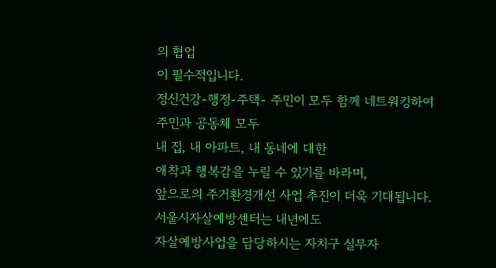의 협업
이 필수적입니다.
정신건강-행정-주택- 주민이 모두 함께 네트워킹하여
주민과 공동체 모두
내 집, 내 아파트, 내 동네에 대한
애착과 행복감을 누릴 수 있기를 바라며,
앞으로의 주거환경개선 사업 추진이 더욱 기대됩니다.
서울시자살예방센터는 내년에도
자살예방사업을 담당하시는 자치구 실무자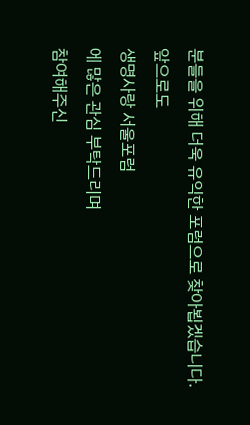분들을 위해 더욱 유익한 포럼으로 찾아뵙겠습니다.
앞으로도
생명사랑 서울포럼
에 많은 관심 부탁드리며
참여해주신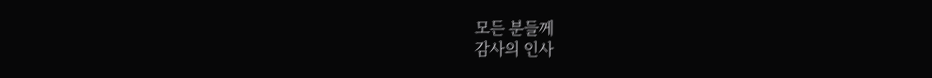모든 분들께
감사의 인사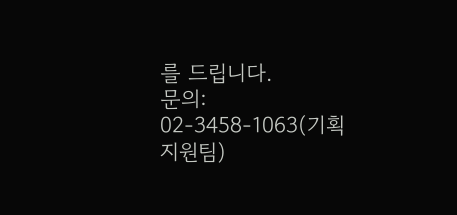를 드립니다.
문의: 02-3458-1063(기획지원팀)